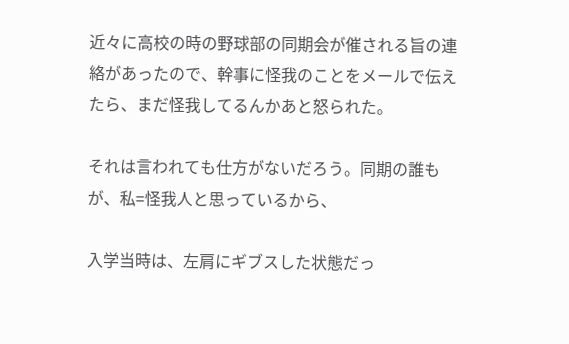近々に高校の時の野球部の同期会が催される旨の連絡があったので、幹事に怪我のことをメールで伝えたら、まだ怪我してるんかあと怒られた。

それは言われても仕方がないだろう。同期の誰もが、私=怪我人と思っているから、

入学当時は、左肩にギブスした状態だっ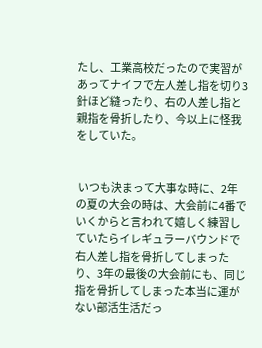たし、工業高校だったので実習があってナイフで左人差し指を切り3針ほど縫ったり、右の人差し指と親指を骨折したり、今以上に怪我をしていた。


 いつも決まって大事な時に、2年の夏の大会の時は、大会前に4番でいくからと言われて嬉しく練習していたらイレギュラーバウンドで右人差し指を骨折してしまったり、3年の最後の大会前にも、同じ指を骨折してしまった本当に運がない部活生活だっ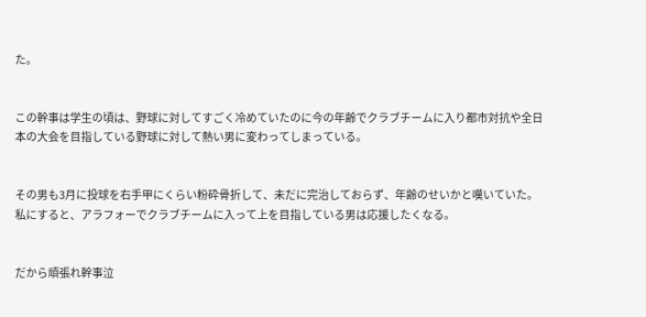た。


この幹事は学生の頃は、野球に対してすごく冷めていたのに今の年齢でクラブチームに入り都市対抗や全日本の大会を目指している野球に対して熱い男に変わってしまっている。


その男も3月に投球を右手甲にくらい粉砕骨折して、未だに完治しておらず、年齢のせいかと嘆いていた。私にすると、アラフォーでクラブチームに入って上を目指している男は応援したくなる。


だから頑張れ幹事泣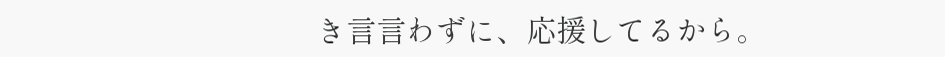き言言わずに、応援してるから。